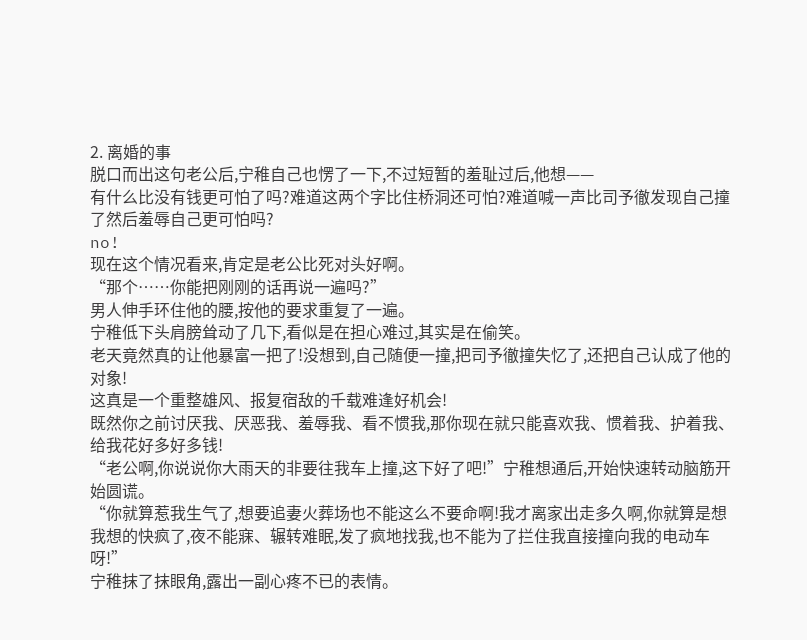2. 离婚的事
脱口而出这句老公后,宁稚自己也愣了一下,不过短暂的羞耻过后,他想——
有什么比没有钱更可怕了吗?难道这两个字比住桥洞还可怕?难道喊一声比司予徹发现自己撞了然后羞辱自己更可怕吗?
no!
现在这个情况看来,肯定是老公比死对头好啊。
“那个……你能把刚刚的话再说一遍吗?”
男人伸手环住他的腰,按他的要求重复了一遍。
宁稚低下头肩膀耸动了几下,看似是在担心难过,其实是在偷笑。
老天竟然真的让他暴富一把了!没想到,自己随便一撞,把司予徹撞失忆了,还把自己认成了他的对象!
这真是一个重整雄风、报复宿敌的千载难逢好机会!
既然你之前讨厌我、厌恶我、羞辱我、看不惯我,那你现在就只能喜欢我、惯着我、护着我、给我花好多好多钱!
“老公啊,你说说你大雨天的非要往我车上撞,这下好了吧!”宁稚想通后,开始快速转动脑筋开始圆谎。
“你就算惹我生气了,想要追妻火葬场也不能这么不要命啊!我才离家出走多久啊,你就算是想我想的快疯了,夜不能寐、辗转难眠,发了疯地找我,也不能为了拦住我直接撞向我的电动车呀!”
宁稚抹了抹眼角,露出一副心疼不已的表情。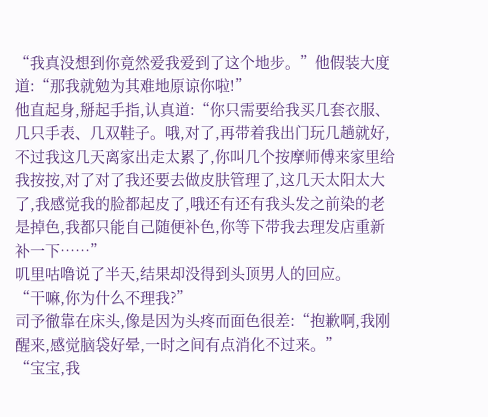“我真没想到你竟然爱我爱到了这个地步。”他假装大度道:“那我就勉为其难地原谅你啦!”
他直起身,掰起手指,认真道:“你只需要给我买几套衣服、几只手表、几双鞋子。哦,对了,再带着我出门玩几趟就好,不过我这几天离家出走太累了,你叫几个按摩师傅来家里给我按按,对了对了我还要去做皮肤管理了,这几天太阳太大了,我感觉我的脸都起皮了,哦还有还有我头发之前染的老是掉色,我都只能自己随便补色,你等下带我去理发店重新补一下……”
叽里咕噜说了半天,结果却没得到头顶男人的回应。
“干嘛,你为什么不理我?”
司予徹靠在床头,像是因为头疼而面色很差:“抱歉啊,我刚醒来,感觉脑袋好晕,一时之间有点消化不过来。”
“宝宝,我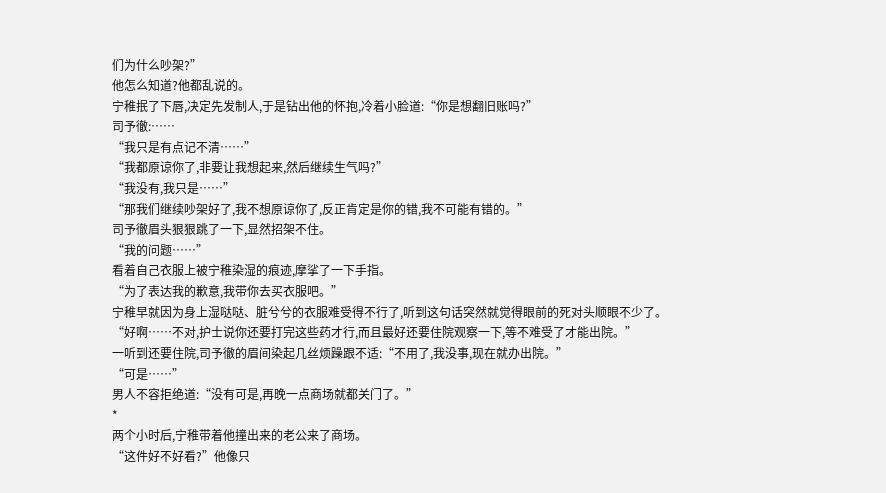们为什么吵架?”
他怎么知道?他都乱说的。
宁稚抿了下唇,决定先发制人,于是钻出他的怀抱,冷着小脸道:“你是想翻旧账吗?”
司予徹:……
“我只是有点记不清……”
“我都原谅你了,非要让我想起来,然后继续生气吗?”
“我没有,我只是……”
“那我们继续吵架好了,我不想原谅你了,反正肯定是你的错,我不可能有错的。”
司予徹眉头狠狠跳了一下,显然招架不住。
“我的问题……”
看着自己衣服上被宁稚染湿的痕迹,摩挲了一下手指。
“为了表达我的歉意,我带你去买衣服吧。”
宁稚早就因为身上湿哒哒、脏兮兮的衣服难受得不行了,听到这句话突然就觉得眼前的死对头顺眼不少了。
“好啊……不对,护士说你还要打完这些药才行,而且最好还要住院观察一下,等不难受了才能出院。”
一听到还要住院,司予徹的眉间染起几丝烦躁跟不适:“不用了,我没事,现在就办出院。”
“可是……”
男人不容拒绝道:“没有可是,再晚一点商场就都关门了。”
*
两个小时后,宁稚带着他撞出来的老公来了商场。
“这件好不好看?”他像只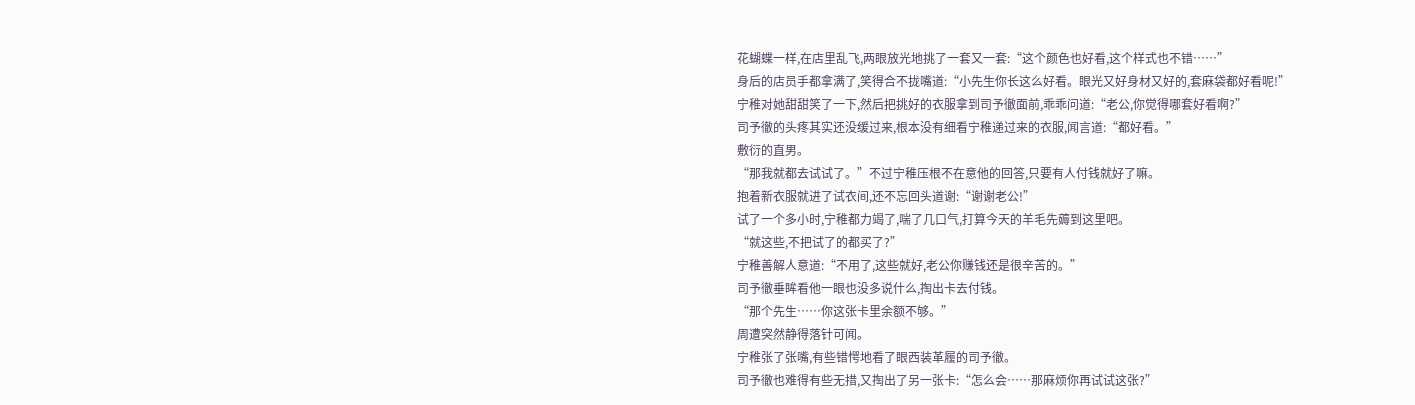花蝴蝶一样,在店里乱飞,两眼放光地挑了一套又一套:“这个颜色也好看,这个样式也不错……”
身后的店员手都拿满了,笑得合不拢嘴道:“小先生你长这么好看。眼光又好身材又好的,套麻袋都好看呢!”
宁稚对她甜甜笑了一下,然后把挑好的衣服拿到司予徹面前,乖乖问道:“老公,你觉得哪套好看啊?”
司予徹的头疼其实还没缓过来,根本没有细看宁稚递过来的衣服,闻言道:“都好看。”
敷衍的直男。
“那我就都去试试了。”不过宁稚压根不在意他的回答,只要有人付钱就好了嘛。
抱着新衣服就进了试衣间,还不忘回头道谢:“谢谢老公!”
试了一个多小时,宁稚都力竭了,喘了几口气,打算今天的羊毛先薅到这里吧。
“就这些,不把试了的都买了?”
宁稚善解人意道:“不用了,这些就好,老公你赚钱还是很辛苦的。”
司予徹垂眸看他一眼也没多说什么,掏出卡去付钱。
“那个先生……你这张卡里余额不够。”
周遭突然静得落针可闻。
宁稚张了张嘴,有些错愕地看了眼西装革履的司予徹。
司予徹也难得有些无措,又掏出了另一张卡:“怎么会……那麻烦你再试试这张?”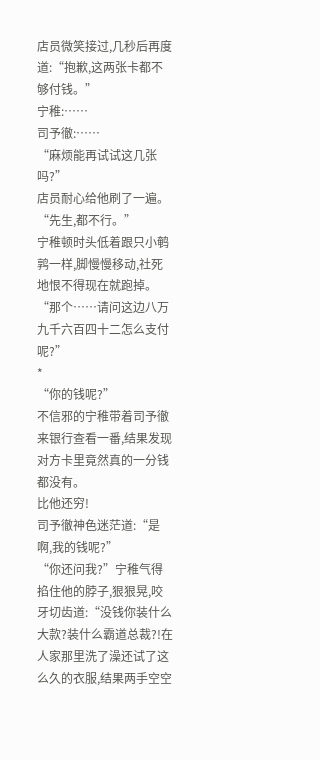店员微笑接过,几秒后再度道:“抱歉,这两张卡都不够付钱。”
宁稚:……
司予徹:……
“麻烦能再试试这几张吗?”
店员耐心给他刷了一遍。
“先生,都不行。”
宁稚顿时头低着跟只小鹌鹑一样,脚慢慢移动,社死地恨不得现在就跑掉。
“那个……请问这边八万九千六百四十二怎么支付呢?”
*
“你的钱呢?”
不信邪的宁稚带着司予徹来银行查看一番,结果发现对方卡里竟然真的一分钱都没有。
比他还穷!
司予徹神色迷茫道:“是啊,我的钱呢?”
“你还问我?”宁稚气得掐住他的脖子,狠狠晃,咬牙切齿道:“没钱你装什么大款?装什么霸道总裁?!在人家那里洗了澡还试了这么久的衣服,结果两手空空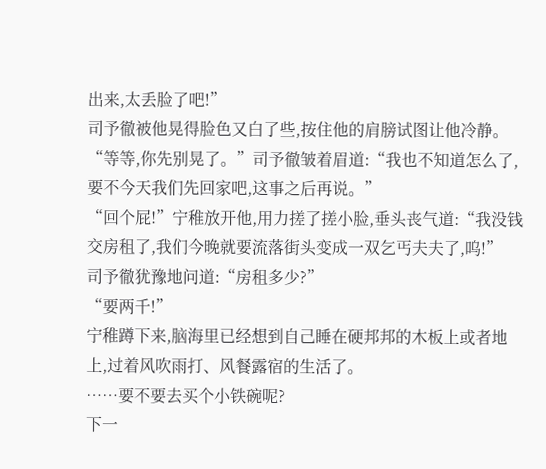出来,太丢脸了吧!”
司予徹被他晃得脸色又白了些,按住他的肩膀试图让他冷静。
“等等,你先别晃了。”司予徹皱着眉道:“我也不知道怎么了,要不今天我们先回家吧,这事之后再说。”
“回个屁!”宁稚放开他,用力搓了搓小脸,垂头丧气道:“我没钱交房租了,我们今晚就要流落街头变成一双乞丐夫夫了,呜!”
司予徹犹豫地问道:“房租多少?”
“要两千!”
宁稚蹲下来,脑海里已经想到自己睡在硬邦邦的木板上或者地上,过着风吹雨打、风餐露宿的生活了。
……要不要去买个小铁碗呢?
下一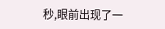秒,眼前出现了一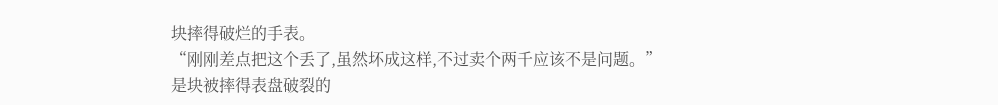块摔得破烂的手表。
“刚刚差点把这个丢了,虽然坏成这样,不过卖个两千应该不是问题。”
是块被摔得表盘破裂的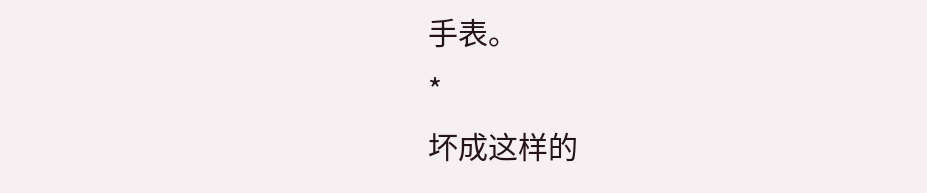手表。
*
坏成这样的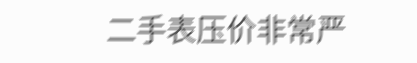二手表压价非常严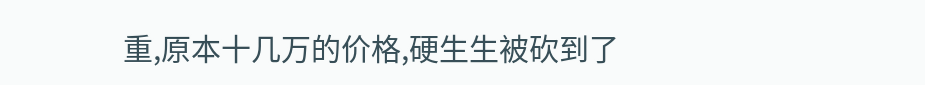重,原本十几万的价格,硬生生被砍到了